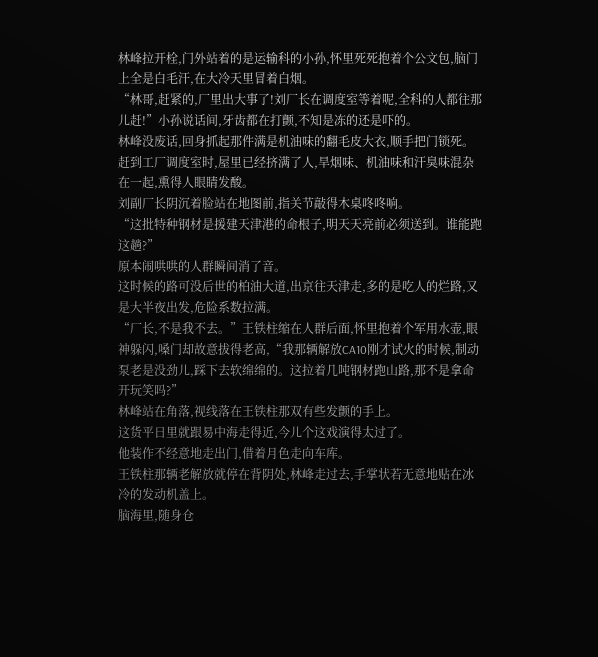林峰拉开栓,门外站着的是运输科的小孙,怀里死死抱着个公文包,脑门上全是白毛汗,在大冷天里冒着白烟。
“林哥,赶紧的,厂里出大事了!刘厂长在调度室等着呢,全科的人都往那儿赶!”小孙说话间,牙齿都在打颤,不知是冻的还是吓的。
林峰没废话,回身抓起那件满是机油味的翻毛皮大衣,顺手把门锁死。
赶到工厂调度室时,屋里已经挤满了人,旱烟味、机油味和汗臭味混杂在一起,熏得人眼睛发酸。
刘副厂长阴沉着脸站在地图前,指关节敲得木桌咚咚响。
“这批特种钢材是援建天津港的命根子,明天天亮前必须送到。谁能跑这趟?”
原本闹哄哄的人群瞬间消了音。
这时候的路可没后世的柏油大道,出京往天津走,多的是吃人的烂路,又是大半夜出发,危险系数拉满。
“厂长,不是我不去。”王铁柱缩在人群后面,怀里抱着个军用水壶,眼神躲闪,嗓门却故意拔得老高,“我那辆解放CA10刚才试火的时候,制动泵老是没劲儿,踩下去软绵绵的。这拉着几吨钢材跑山路,那不是拿命开玩笑吗?”
林峰站在角落,视线落在王铁柱那双有些发颤的手上。
这货平日里就跟易中海走得近,今儿个这戏演得太过了。
他装作不经意地走出门,借着月色走向车库。
王铁柱那辆老解放就停在背阴处,林峰走过去,手掌状若无意地贴在冰冷的发动机盖上。
脑海里,随身仓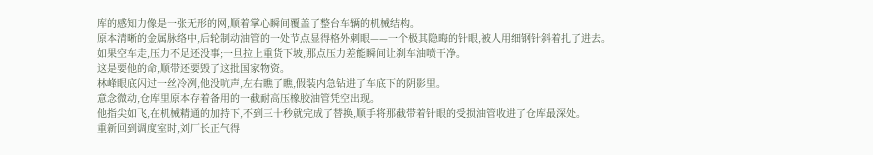库的感知力像是一张无形的网,顺着掌心瞬间覆盖了整台车辆的机械结构。
原本清晰的金属脉络中,后轮制动油管的一处节点显得格外刺眼——一个极其隐晦的针眼,被人用细钢针斜着扎了进去。
如果空车走,压力不足还没事;一旦拉上重货下坡,那点压力差能瞬间让刹车油喷干净。
这是要他的命,顺带还要毁了这批国家物资。
林峰眼底闪过一丝冷冽,他没吭声,左右瞧了瞧,假装内急钻进了车底下的阴影里。
意念微动,仓库里原本存着备用的一截耐高压橡胶油管凭空出现。
他指尖如飞,在机械精通的加持下,不到三十秒就完成了替换,顺手将那截带着针眼的受损油管收进了仓库最深处。
重新回到调度室时,刘厂长正气得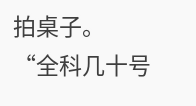拍桌子。
“全科几十号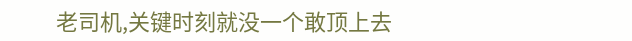老司机,关键时刻就没一个敢顶上去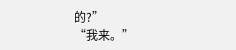的?”
“我来。”